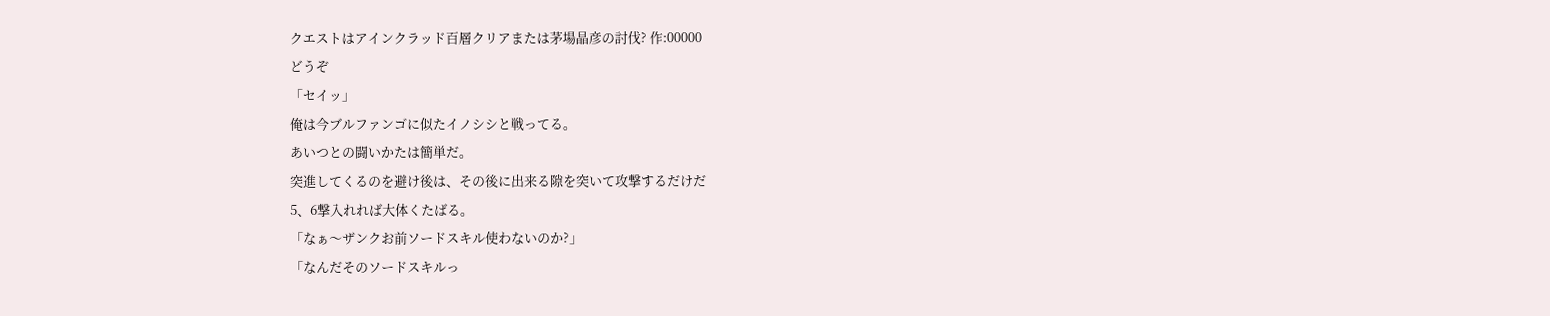クエストはアインクラッド百層クリアまたは茅場晶彦の討伐? 作:00000
どうぞ
「セイッ」
俺は今ブルファンゴに似たイノシシと戦ってる。
あいつとの闘いかたは簡単だ。
突進してくるのを避け後は、その後に出来る隙を突いて攻撃するだけだ
5、6撃入れれば大体くたばる。
「なぁ〜ザンクお前ソードスキル使わないのか?」
「なんだそのソードスキルっ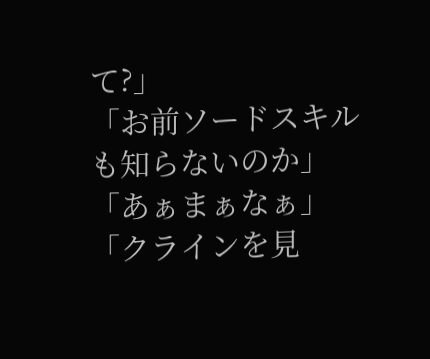て?」
「お前ソードスキルも知らないのか」
「あぁまぁなぁ」
「クラインを見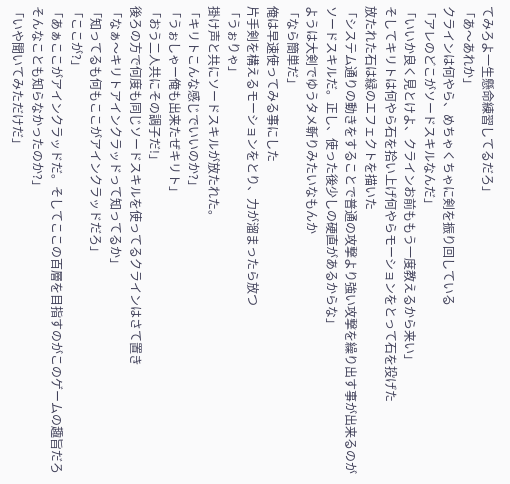てみろよ一生懸命練習してるだろ」
「あ〜あれか」
クラインは何やら、めちゃくちゃに剣を振り回している
「アレのどこがソードスキルなんだ」
「いいか良く見とけよ、クラインお前ももう一度教えるから来い」
そしてキリトは何やら石を拾い上げ何やらモーションをとって石を投げた
放たれた石は緑のエフェクトを描いた
「システム通りの動きをすることで普通の攻撃より強い攻撃を繰り出す事が出来るのがソードスキルだ。正し、使った後少しの硬直があるからな」
ようは大剣でゆうタメ斬りみたいなもんか
「なら簡単だ」
俺は早速使ってみる事にした
片手剣を構えるモーションをとり、力が溜まったら放つ
「うぉりゃ」
掛け声と共にソードスキルが放たれた。
「キリトこんな感じでいいのか?」
「うぉしゃー俺も出来たぜキリト」
「おう二人共にその調子だ!」
後ろの方で何度も同じソードスキルを使ってるクラインはさて置き
「なぁ〜キリトアインクラッドって知ってるか」
「知ってるも何もここがアインクラッドだろ」
「ここが?」
「あぁここがアインクラッドだ。そしてここの百層を目指すのがこのゲームの趣旨だろそんなことも知らなかったのか?」
「いや聞いてみただけだ」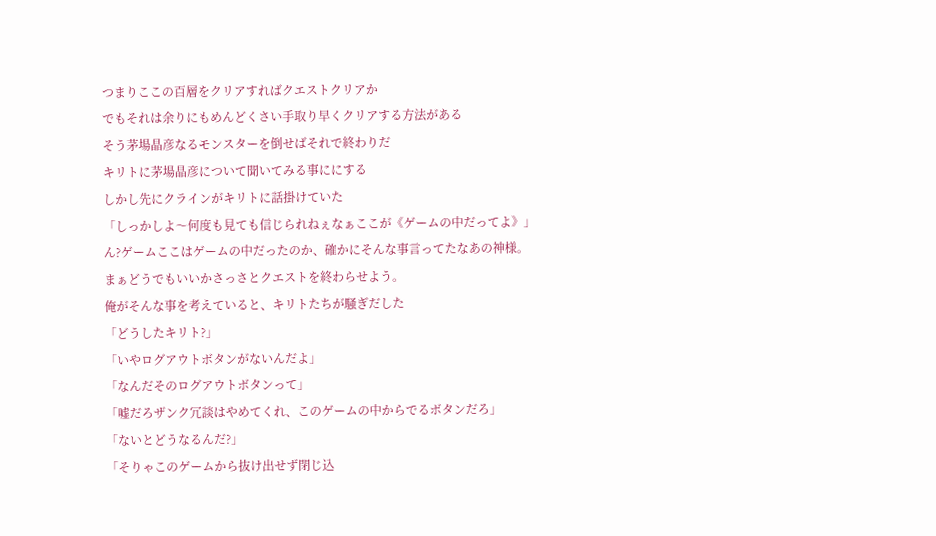つまりここの百層をクリアすればクエストクリアか
でもそれは余りにもめんどくさい手取り早くクリアする方法がある
そう茅場晶彦なるモンスターを倒せばそれで終わりだ
キリトに茅場晶彦について聞いてみる事ににする
しかし先にクラインがキリトに話掛けていた
「しっかしよ〜何度も見ても信じられねぇなぁここが《ゲームの中だってよ》」
ん?ゲームここはゲームの中だったのか、確かにそんな事言ってたなあの神様。
まぁどうでもいいかさっさとクエストを終わらせよう。
俺がそんな事を考えていると、キリトたちが騒ぎだした
「どうしたキリト?」
「いやログアウトボタンがないんだよ」
「なんだそのログアウトボタンって」
「嘘だろザンク冗談はやめてくれ、このゲームの中からでるボタンだろ」
「ないとどうなるんだ?」
「そりゃこのゲームから抜け出せず閉じ込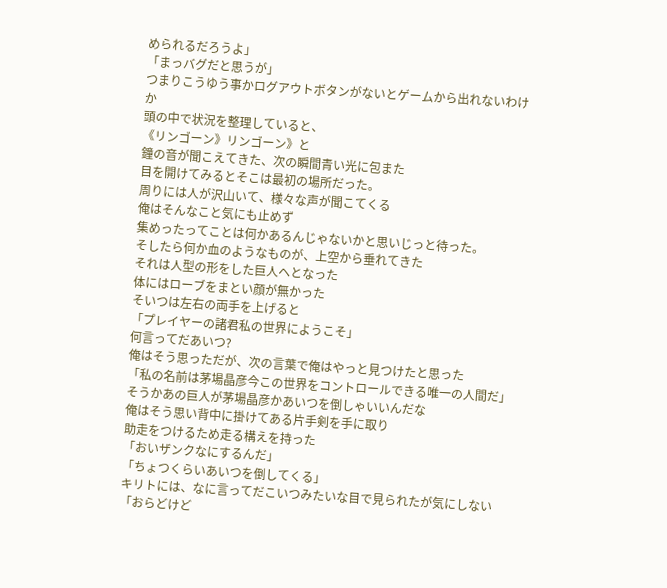められるだろうよ」
「まっバグだと思うが」
つまりこうゆう事かログアウトボタンがないとゲームから出れないわけか
頭の中で状況を整理していると、
《リンゴーン》リンゴーン》と
鐘の音が聞こえてきた、次の瞬間青い光に包また
目を開けてみるとそこは最初の場所だった。
周りには人が沢山いて、様々な声が聞こてくる
俺はそんなこと気にも止めず
集めったってことは何かあるんじゃないかと思いじっと待った。
そしたら何か血のようなものが、上空から垂れてきた
それは人型の形をした巨人ヘとなった
体にはローブをまとい顔が無かった
そいつは左右の両手を上げると
「プレイヤーの諸君私の世界にようこそ」
何言ってだあいつ?
俺はそう思っただが、次の言葉で俺はやっと見つけたと思った
「私の名前は茅場晶彦今この世界をコントロールできる唯一の人間だ」
そうかあの巨人が茅場晶彦かあいつを倒しゃいいんだな
俺はそう思い背中に掛けてある片手剣を手に取り
助走をつけるため走る構えを持った
「おいザンクなにするんだ」
「ちょつくらいあいつを倒してくる」
キリトには、なに言ってだこいつみたいな目で見られたが気にしない
「おらどけど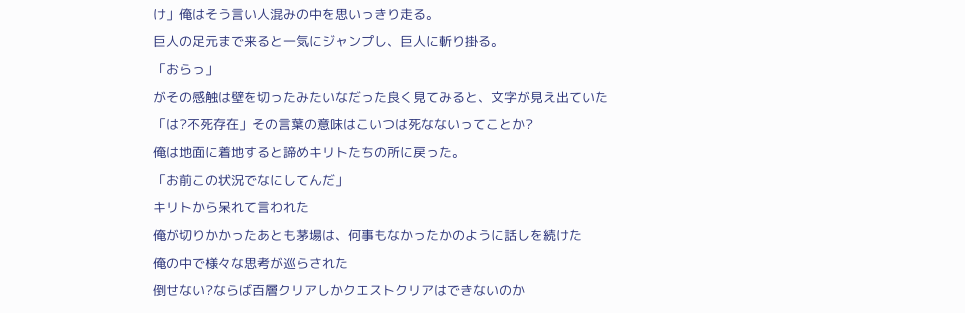け」俺はそう言い人混みの中を思いっきり走る。
巨人の足元まで来ると一気にジャンプし、巨人に斬り掛る。
「おらっ」
がその感触は壁を切ったみたいなだった良く見てみると、文字が見え出ていた
「は?不死存在」その言葉の意味はこいつは死なないってことか?
俺は地面に着地すると諦めキリトたちの所に戻った。
「お前この状況でなにしてんだ」
キリトから呆れて言われた
俺が切りかかったあとも茅場は、何事もなかったかのように話しを続けた
俺の中で様々な思考が巡らされた
倒せない?ならば百層クリアしかクエストクリアはできないのか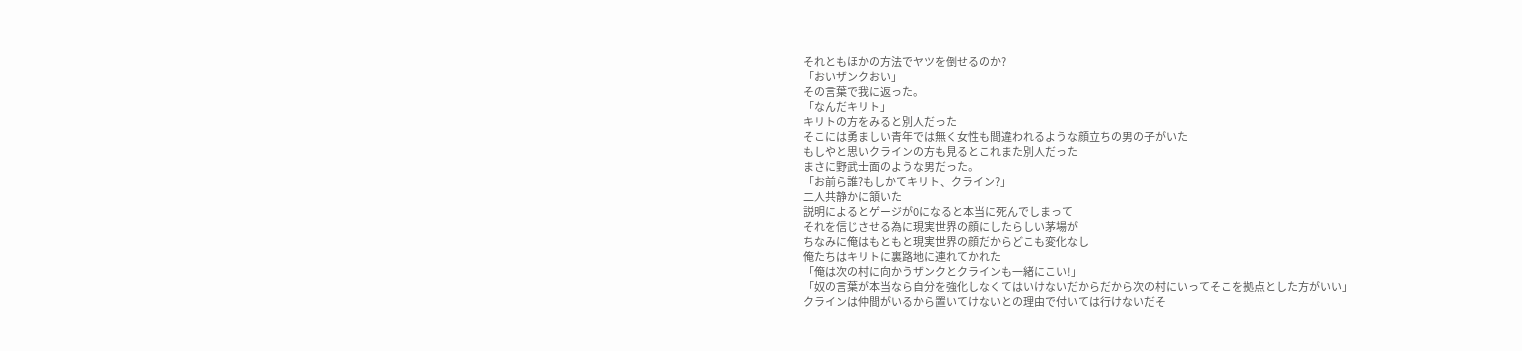それともほかの方法でヤツを倒せるのか?
「おいザンクおい」
その言葉で我に返った。
「なんだキリト」
キリトの方をみると別人だった
そこには勇ましい青年では無く女性も間違われるような顔立ちの男の子がいた
もしやと思いクラインの方も見るとこれまた別人だった
まさに野武士面のような男だった。
「お前ら誰?もしかてキリト、クライン?」
二人共静かに頷いた
説明によるとゲージが0になると本当に死んでしまって
それを信じさせる為に現実世界の顔にしたらしい茅場が
ちなみに俺はもともと現実世界の顔だからどこも変化なし
俺たちはキリトに裏路地に連れてかれた
「俺は次の村に向かうザンクとクラインも一緒にこい!」
「奴の言葉が本当なら自分を強化しなくてはいけないだからだから次の村にいってそこを拠点とした方がいい」
クラインは仲間がいるから置いてけないとの理由で付いては行けないだそ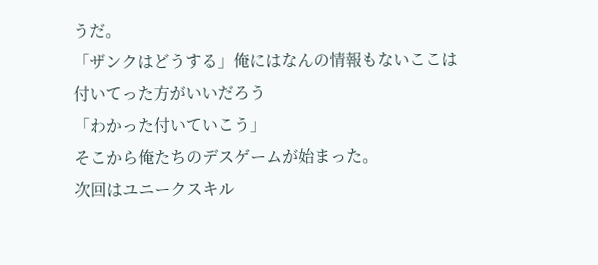うだ。
「ザンクはどうする」俺にはなんの情報もないここは付いてった方がいいだろう
「わかった付いていこう」
そこから俺たちのデスゲームが始まった。
次回はユニークスキル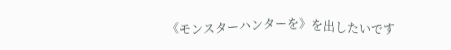《モンスターハンターを》を出したいです